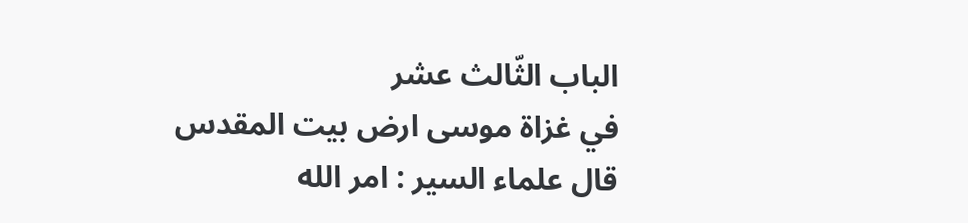الباب الثّالث عشر
في غزاة موسى ارض بيت المقدس
قال علماء السير : امر الله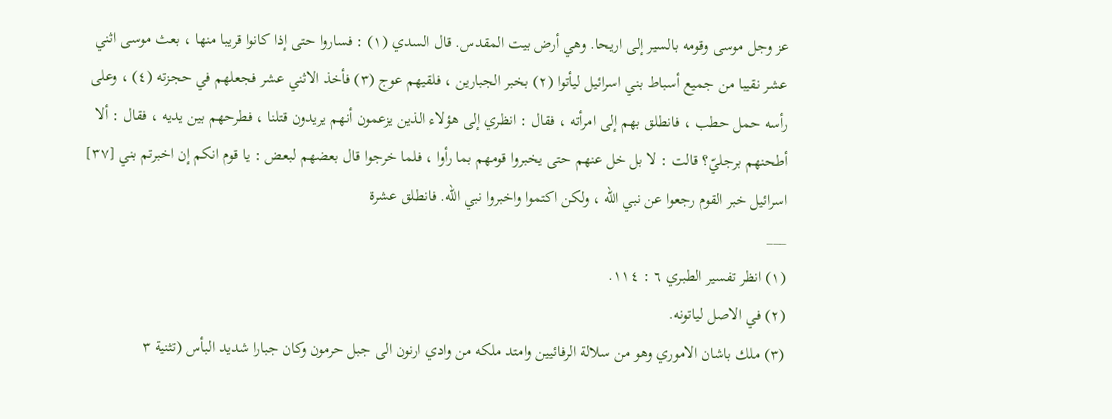عز وجل موسى وقومه بالسير إلى اريحا. وهي أرض بيت المقدس. قال السدي (١) : فساروا حتى إذا كانوا قريبا منها ، بعث موسى اثني عشر نقيبا من جميع أسباط بني اسرائيل ليأتوا (٢) بخبر الجبارين ، فلقيهم عوج (٣) فأخذ الاثني عشر فجعلهم في حجزته (٤) ، وعلى رأسه حمل حطب ، فانطلق بهم إلى امرأته ، فقال : انظري إلى هؤلاء الذين يزعمون أنهم يريدون قتلنا ، فطرحهم بين يديه ، فقال : ألا أطحنهم برجليّ؟ قالت : لا بل خل عنهم حتى يخبروا قومهم بما رأوا ، فلما خرجوا قال بعضهم لبعض : يا قوم انكم إن اخبرتم بني [٣٧] اسرائيل خبر القوم رجعوا عن نبي الله ، ولكن اكتموا واخبروا نبي الله. فانطلق عشرة
___
(١) انظر تفسير الطبري ٦ : ١١٤.
(٢) في الاصل لياتونه.
(٣) ملك باشان الاموري وهو من سلالة الرفائيين وامتد ملكه من وادي ارنون الى جبل حرمون وكان جبارا شديد البأس (تثنية ٣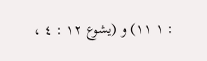: ١ ١١) و (يشوع ١٢ : ٤ ،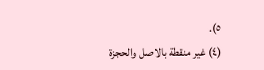٥).
(٤) غير منقطة بالاصل والحجزة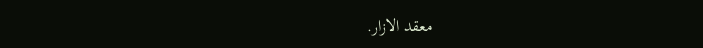معقد الازار.